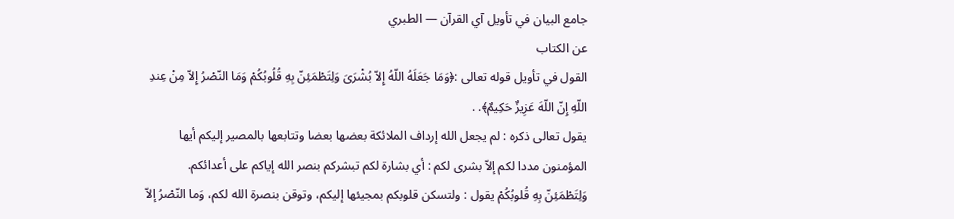جامع البيان في تأويل آي القرآن — الطبري
عن الكتاب
القول في تأويل قوله تعالى :﴿وَمَا جَعَلَهُ اللّهُ إِلاّ بُشْرَىَ وَلِتَطْمَئِنّ بِهِ قُلُوبُكُمْ وَمَا النّصْرُ إِلاّ مِنْ عِندِ اللّهِ إِنّ اللّهَ عَزِيزٌ حَكِيمٌ﴾. .
يقول تعالى ذكره : لم يجعل الله إرداف الملائكة بعضها بعضا وتتابعها بالمصير إليكم أيها المؤمنون مددا لكم إلاّ بشرى لكم : أي بشارة لكم تبشركم بنصر الله إياكم على أعدائكم. وَلِتَطْمَئِنّ بِهِ قُلوبُكُمْ يقول : ولتسكن قلوبكم بمجيئها إليكم، وتوقن بنصرة الله لكم، وَما النّصْرُ إلاّ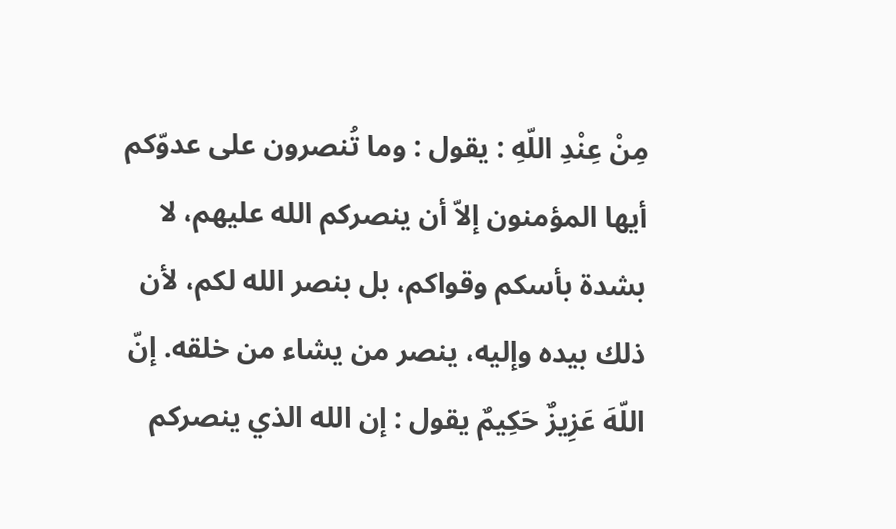مِنْ عِنْدِ اللّهِ : يقول : وما تُنصرون على عدوّكم أيها المؤمنون إلاّ أن ينصركم الله عليهم، لا بشدة بأسكم وقواكم، بل بنصر الله لكم، لأن ذلك بيده وإليه، ينصر من يشاء من خلقه. إنّ اللّهَ عَزِيزٌ حَكِيمٌ يقول : إن الله الذي ينصركم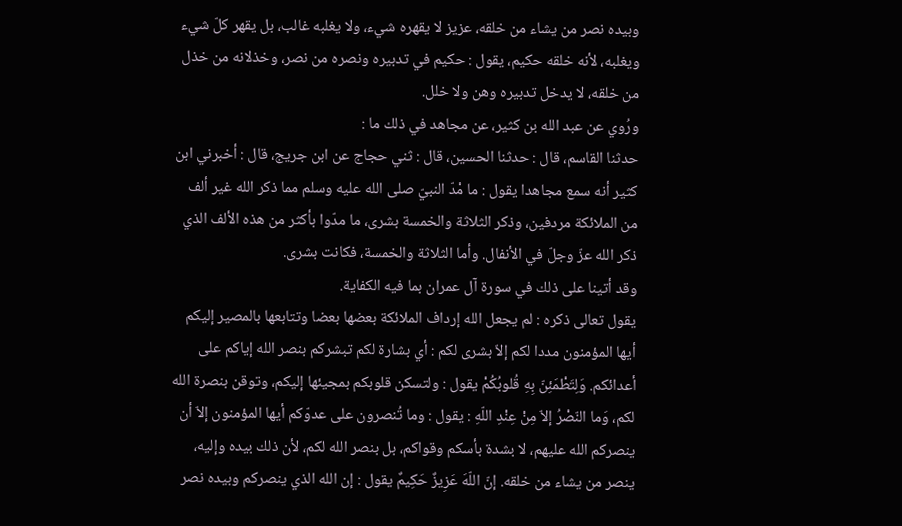وبيده نصر من يشاء من خلقه، عزيز لا يقهره شيء، ولا يغلبه غالب، بل يقهر كلّ شيء ويغلبه، لأنه خلقه حكيم، يقول : حكيم في تدبيره ونصره من نصر، وخذلانه من خذل من خلقه، لا يدخل تدبيره وهن ولا خلل.
ورُوي عن عبد الله بن كثير، عن مجاهد في ذلك ما :
حدثنا القاسم، قال : حدثنا الحسين، قال : ثني حجاج عن ابن جريج، قال : أخبرني ابن كثير أنه سمع مجاهدا يقول : ما مْدّ النبيّ صلى الله عليه وسلم مما ذكر الله غير ألف من الملائكة مردفين، وذكر الثلاثة والخمسة بشرى، ما مدّوا بأكثر من هذه الألف الذي ذكر الله عزّ وجلّ في الأنفال. وأما الثلاثة والخمسة، فكانت بشرى.
وقد أتينا على ذلك في سورة آل عمران بما فيه الكفاية.
يقول تعالى ذكره : لم يجعل الله إرداف الملائكة بعضها بعضا وتتابعها بالمصير إليكم أيها المؤمنون مددا لكم إلاّ بشرى لكم : أي بشارة لكم تبشركم بنصر الله إياكم على أعدائكم. وَلِتَطْمَئِنّ بِهِ قُلوبُكُمْ يقول : ولتسكن قلوبكم بمجيئها إليكم، وتوقن بنصرة الله لكم، وَما النّصْرُ إلاّ مِنْ عِنْدِ اللّهِ : يقول : وما تُنصرون على عدوّكم أيها المؤمنون إلاّ أن ينصركم الله عليهم، لا بشدة بأسكم وقواكم، بل بنصر الله لكم، لأن ذلك بيده وإليه، ينصر من يشاء من خلقه. إنّ اللّهَ عَزِيزٌ حَكِيمٌ يقول : إن الله الذي ينصركم وبيده نصر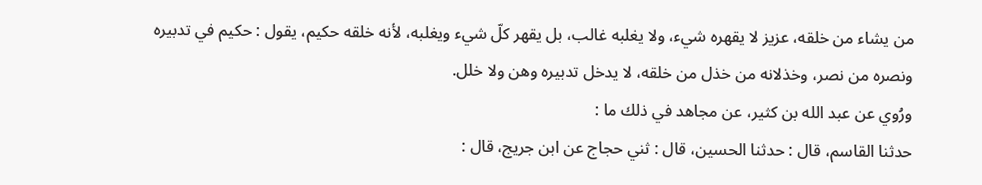من يشاء من خلقه، عزيز لا يقهره شيء، ولا يغلبه غالب، بل يقهر كلّ شيء ويغلبه، لأنه خلقه حكيم، يقول : حكيم في تدبيره ونصره من نصر، وخذلانه من خذل من خلقه، لا يدخل تدبيره وهن ولا خلل.
ورُوي عن عبد الله بن كثير، عن مجاهد في ذلك ما :
حدثنا القاسم، قال : حدثنا الحسين، قال : ثني حجاج عن ابن جريج، قال :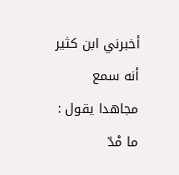أخبرني ابن كثير أنه سمع مجاهدا يقول : ما مْدّ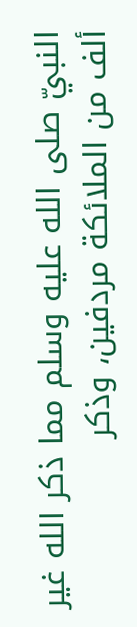النبيّ صلى الله عليه وسلم مما ذكر الله غير ألف من الملائكة مردفين، وذكر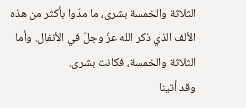الثلاثة والخمسة بشرى، ما مدّوا بأكثر من هذه الألف الذي ذكر الله عزّ وجلّ في الأنفال. وأما الثلاثة والخمسة، فكانت بشرى.
وقد أتينا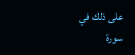على ذلك في سورة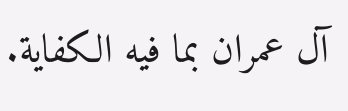آل عمران بما فيه الكفاية.